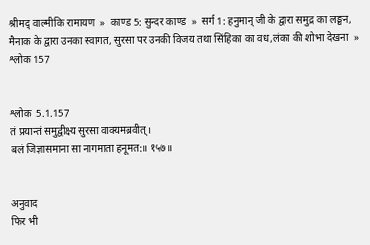श्रीमद् वाल्मीकि रामायण  »  काण्ड 5: सुन्दर काण्ड  »  सर्ग 1: हनुमान् जी के द्वारा समुद्र का लङ्घन, मैनाक के द्वारा उनका स्वागत, सुरसा पर उनकी विजय तथा सिंहिका का वध,लंका की शोभा देखना  »  श्लोक 157


श्लोक  5.1.157
तं प्रयान्तं समुद्वीक्ष्य सुरसा वाक्यमब्रवीत्।
बलं जिज्ञासमाना सा नागमाता हनूमत:॥ १५७॥


अनुवाद
फिर भी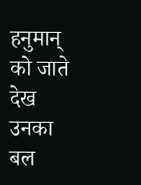हनुमान् को जाते देख उनका बल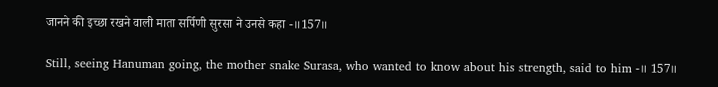जानने की इच्छा रखने वाली माता सर्पिणी सुरसा ने उनसे कहा -॥157॥

Still, seeing Hanuman going, the mother snake Surasa, who wanted to know about his strength, said to him -॥ 157॥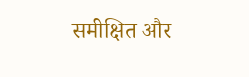समीक्षित और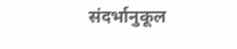संदर्भानुकूल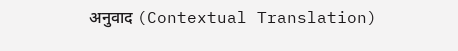अनुवाद (Contextual Translation)